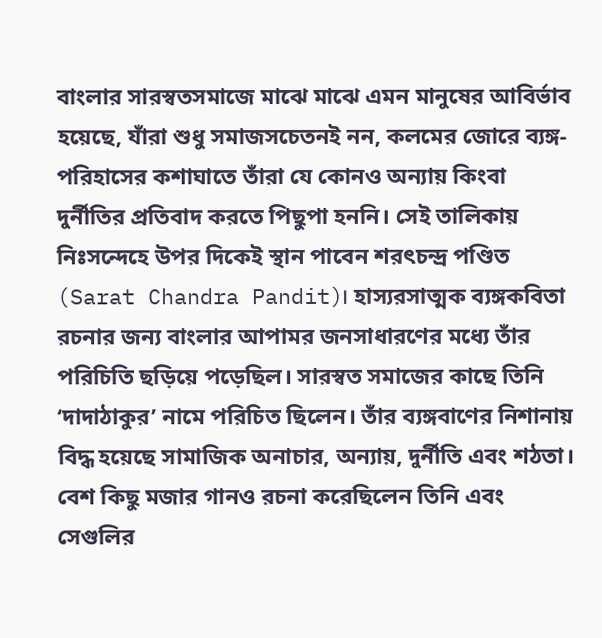বাংলার সারস্বতসমাজে মাঝে মাঝে এমন মানুষের আবির্ভাব হয়েছে, যাঁরা শুধু সমাজসচেতনই নন, কলমের জোরে ব্যঙ্গ-পরিহাসের কশাঘাতে তাঁরা যে কোনও অন্যায় কিংবা দুর্নীতির প্রতিবাদ করতে পিছুপা হননি। সেই তালিকায় নিঃসন্দেহে উপর দিকেই স্থান পাবেন শরৎচন্দ্র পণ্ডিত (Sarat Chandra Pandit)। হাস্যরসাত্মক ব্যঙ্গকবিতা রচনার জন্য বাংলার আপামর জনসাধারণের মধ্যে তাঁর পরিচিতি ছড়িয়ে পড়েছিল। সারস্বত সমাজের কাছে তিনি ‘দাদাঠাকুর’ নামে পরিচিত ছিলেন। তাঁর ব্যঙ্গবাণের নিশানায় বিদ্ধ হয়েছে সামাজিক অনাচার, অন্যায়, দুর্নীতি এবং শঠতা। বেশ কিছু মজার গানও রচনা করেছিলেন তিনি এবং সেগুলির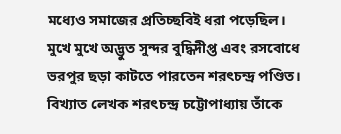মধ্যেও সমাজের প্রতিচ্ছবিই ধরা পড়েছিল। মুখে মুখে অদ্ভুত সুন্দর বুদ্ধিদীপ্ত এবং রসবোধে ভরপুর ছড়া কাটতে পারতেন শরৎচন্দ্র পণ্ডিত। বিখ্যাত লেখক শরৎচন্দ্র চট্টোপাধ্যায় তাঁকে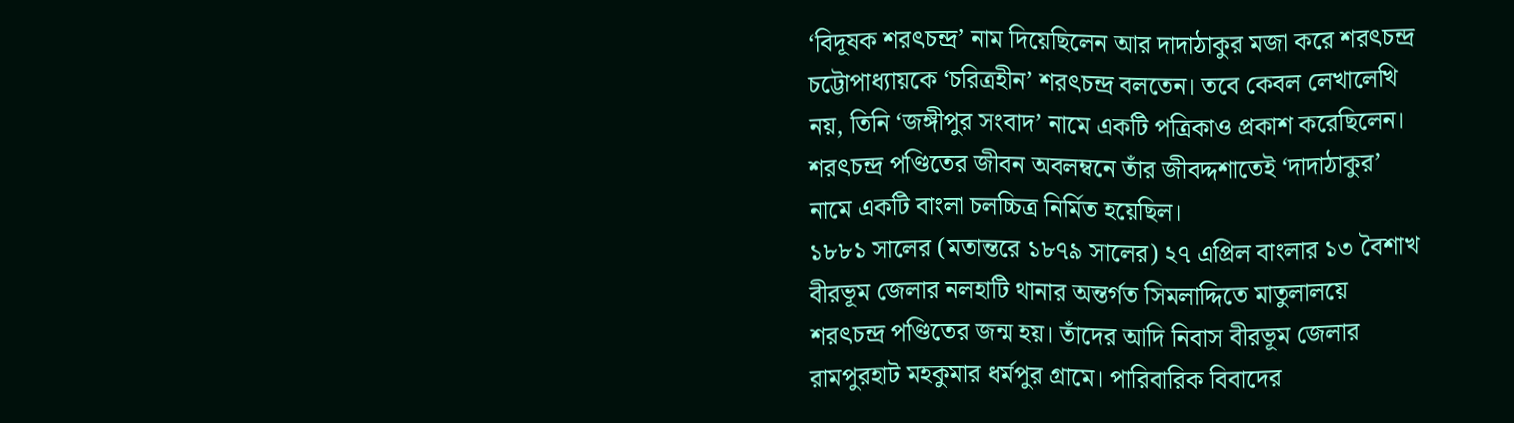‘বিদূষক শরৎচন্দ্র’ নাম দিয়েছিলেন আর দাদাঠাকুর মজা করে শরৎচন্দ্র চট্টোপাধ্যায়কে ‘চরিত্রহীন’ শরৎচন্দ্র বলতেন। তবে কেবল লেখালেখি নয়, তিনি ‘জঙ্গীপুর সংবাদ’ নামে একটি পত্রিকাও প্রকাশ করেছিলেন। শরৎচন্দ্র পণ্ডিতের জীবন অবলম্বনে তাঁর জীবদ্দশাতেই ‘দাদাঠাকুর’ নামে একটি বাংলা চলচ্চিত্র নির্মিত হয়েছিল।
১৮৮১ সালের (মতান্তরে ১৮৭৯ সালের) ২৭ এপ্রিল বাংলার ১৩ বৈশাখ বীরভূম জেলার নলহাটি থানার অন্তর্গত সিমলাদ্দিতে মাতুলালয়ে শরৎচন্দ্র পণ্ডিতের জন্ম হয়। তাঁদের আদি নিবাস বীরভূম জেলার রামপুরহাট মহকুমার ধর্মপুর গ্রামে। পারিবারিক বিবাদের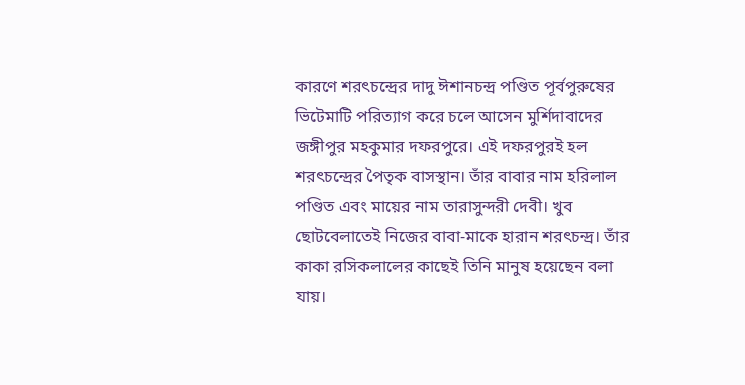কারণে শরৎচন্দ্রের দাদু ঈশানচন্দ্র পণ্ডিত পূর্বপুরুষের ভিটেমাটি পরিত্যাগ করে চলে আসেন মুর্শিদাবাদের জঙ্গীপুর মহকুমার দফরপুরে। এই দফরপুরই হল শরৎচন্দ্রের পৈতৃক বাসস্থান। তাঁর বাবার নাম হরিলাল পণ্ডিত এবং মায়ের নাম তারাসুন্দরী দেবী। খুব ছোটবেলাতেই নিজের বাবা-মাকে হারান শরৎচন্দ্র। তাঁর কাকা রসিকলালের কাছেই তিনি মানুষ হয়েছেন বলা যায়।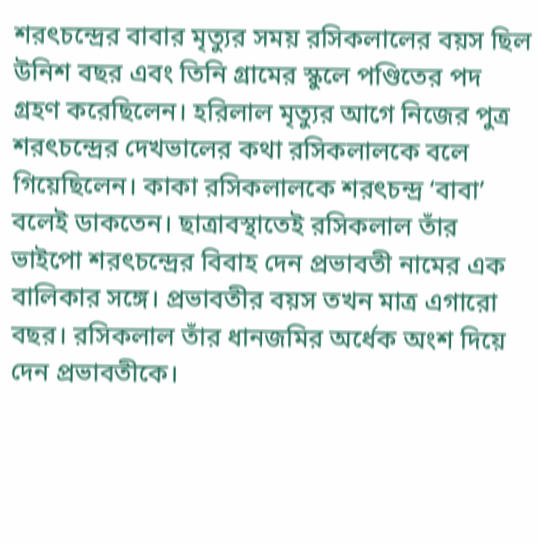শরৎচন্দ্রের বাবার মৃত্যুর সময় রসিকলালের বয়স ছিল উনিশ বছর এবং তিনি গ্রামের স্কুলে পণ্ডিতের পদ গ্রহণ করেছিলেন। হরিলাল মৃত্যুর আগে নিজের পুত্র শরৎচন্দ্রের দেখভালের কথা রসিকলালকে বলে গিয়েছিলেন। কাকা রসিকলালকে শরৎচন্দ্র ‘বাবা’ বলেই ডাকতেন। ছাত্রাবস্থাতেই রসিকলাল তাঁর ভাইপো শরৎচন্দ্রের বিবাহ দেন প্রভাবতী নামের এক বালিকার সঙ্গে। প্রভাবতীর বয়স তখন মাত্র এগারো বছর। রসিকলাল তাঁর ধানজমির অর্ধেক অংশ দিয়ে দেন প্রভাবতীকে।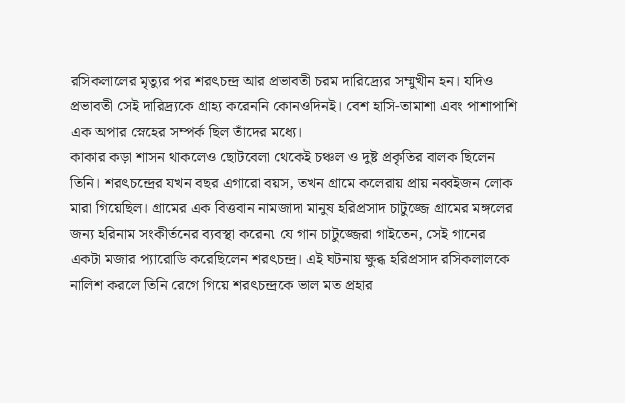রসিকলালের মৃত্যুর পর শরৎচন্দ্র আর প্রভাবতী চরম দারিদ্র্যের সম্মুখীন হন। যদিও প্রভাবতী সেই দারিদ্র্যকে গ্রাহ্য করেননি কোনওদিনই। বেশ হাসি-তামাশা এবং পাশাপাশি এক অপার স্নেহের সম্পর্ক ছিল তাঁদের মধ্যে।
কাকার কড়া শাসন থাকলেও ছোটবেলা থেকেই চঞ্চল ও দুষ্ট প্রকৃতির বালক ছিলেন তিনি। শরৎচন্দ্রের যখন বছর এগারো বয়স, তখন গ্রামে কলেরায় প্রায় নব্বইজন লোক মারা গিয়েছিল। গ্রামের এক বিত্তবান নামজাদা মানুষ হরিপ্রসাদ চাটুজ্জে গ্রামের মঙ্গলের জন্য হরিনাম সংকীর্তনের ব্যবস্থা করেন৷ যে গান চাটুজ্জেরা গাইতেন, সেই গানের একটা মজার প্যারোডি করেছিলেন শরৎচন্দ্র। এই ঘটনায় ক্ষুব্ধ হরিপ্রসাদ রসিকলালকে নালিশ করলে তিনি রেগে গিয়ে শরৎচন্দ্রকে ভাল মত প্রহার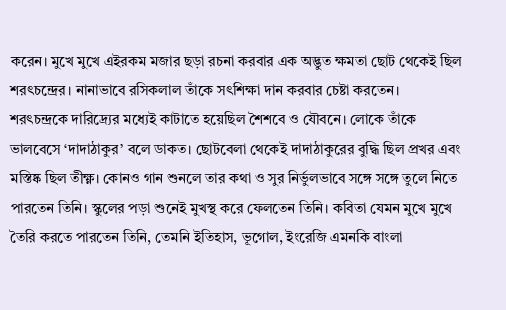করেন। মুখে মুখে এইরকম মজার ছড়া রচনা করবার এক অদ্ভুত ক্ষমতা ছোট থেকেই ছিল শরৎচন্দ্রের। নানাভাবে রসিকলাল তাঁকে সৎশিক্ষা দান করবার চেষ্টা করতেন।
শরৎচন্দ্রকে দারিদ্র্যের মধ্যেই কাটাতে হয়েছিল শৈশবে ও যৌবনে। লোকে তাঁকে ভালবেসে ‘দাদাঠাকুর’ বলে ডাকত। ছোটবেলা থেকেই দাদাঠাকুরের বুদ্ধি ছিল প্রখর এবং মস্তিষ্ক ছিল তীক্ষ্ণ। কোনও গান শুনলে তার কথা ও সুর নির্ভুলভাবে সঙ্গে সঙ্গে তুলে নিতে পারতেন তিনি। স্কুলের পড়া শুনেই মুখস্থ করে ফেলতেন তিনি। কবিতা যেমন মুখে মুখে তৈরি করতে পারতেন তিনি, তেমনি ইতিহাস, ভূগোল, ইংরেজি এমনকি বাংলা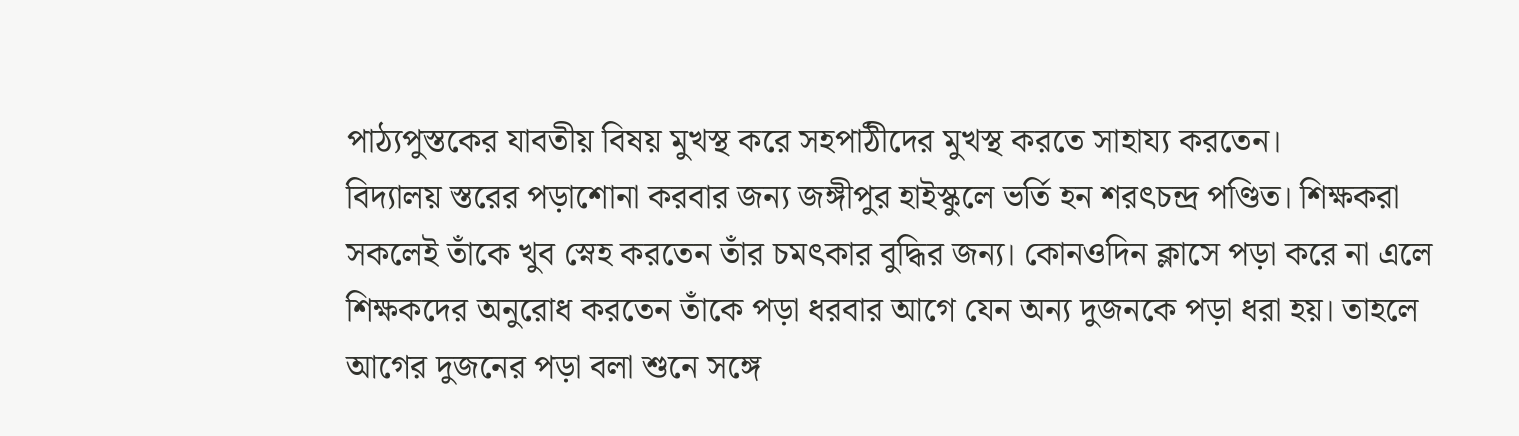পাঠ্যপুস্তকের যাবতীয় বিষয় মুখস্থ করে সহপাঠীদের মুখস্থ করতে সাহায্য করতেন।
বিদ্যালয় স্তরের পড়াশোনা করবার জন্য জঙ্গীপুর হাইস্কুলে ভর্তি হন শরৎচন্দ্র পণ্ডিত। শিক্ষকরা সকলেই তাঁকে খুব স্নেহ করতেন তাঁর চমৎকার বুদ্ধির জন্য। কোনওদিন ক্লাসে পড়া করে না এলে শিক্ষকদের অনুরোধ করতেন তাঁকে পড়া ধরবার আগে যেন অন্য দুজনকে পড়া ধরা হয়। তাহলে আগের দুজনের পড়া বলা শুনে সঙ্গে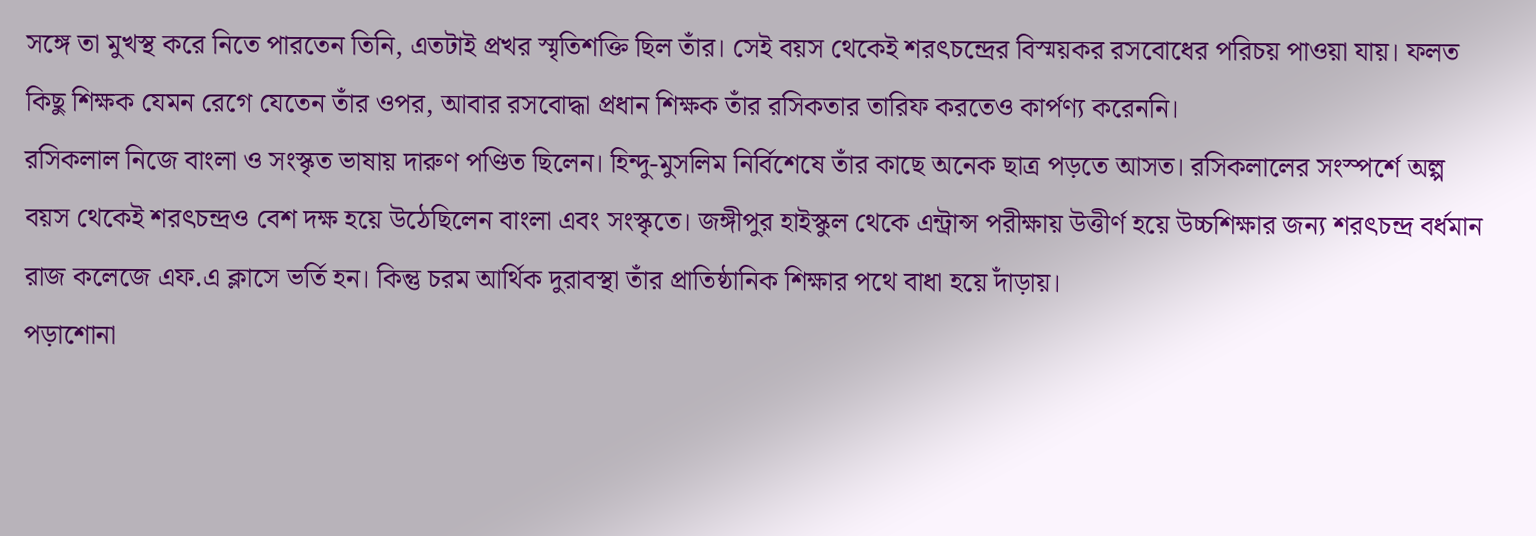সঙ্গে তা মুখস্থ করে নিতে পারতেন তিনি, এতটাই প্রখর স্মৃতিশক্তি ছিল তাঁর। সেই বয়স থেকেই শরৎচন্দ্রের বিস্ময়কর রসবোধের পরিচয় পাওয়া যায়। ফলত কিছু শিক্ষক যেমন রেগে যেতেন তাঁর ওপর, আবার রসবোদ্ধা প্রধান শিক্ষক তাঁর রসিকতার তারিফ করতেও কার্পণ্য করেননি।
রসিকলাল নিজে বাংলা ও সংস্কৃত ভাষায় দারুণ পণ্ডিত ছিলেন। হিন্দু-মুসলিম নির্বিশেষে তাঁর কাছে অনেক ছাত্র পড়তে আসত। রসিকলালের সংস্পর্শে অল্প বয়স থেকেই শরৎচন্দ্রও বেশ দক্ষ হয়ে উঠেছিলেন বাংলা এবং সংস্কৃতে। জঙ্গীপুর হাইস্কুল থেকে এন্ট্রান্স পরীক্ষায় উত্তীর্ণ হয়ে উচ্চশিক্ষার জন্য শরৎচন্দ্র বর্ধমান রাজ কলেজে এফ.এ ক্লাসে ভর্তি হন। কিন্তু চরম আর্থিক দুরাবস্থা তাঁর প্রাতিষ্ঠানিক শিক্ষার পথে বাধা হয়ে দাঁড়ায়।
পড়াশোনা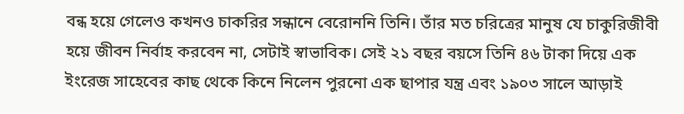বন্ধ হয়ে গেলেও কখনও চাকরির সন্ধানে বেরোননি তিনি। তাঁর মত চরিত্রের মানুষ যে চাকুরিজীবী হয়ে জীবন নির্বাহ করবেন না, সেটাই স্বাভাবিক। সেই ২১ বছর বয়সে তিনি ৪৬ টাকা দিয়ে এক ইংরেজ সাহেবের কাছ থেকে কিনে নিলেন পুরনো এক ছাপার যন্ত্র এবং ১৯০৩ সালে আড়াই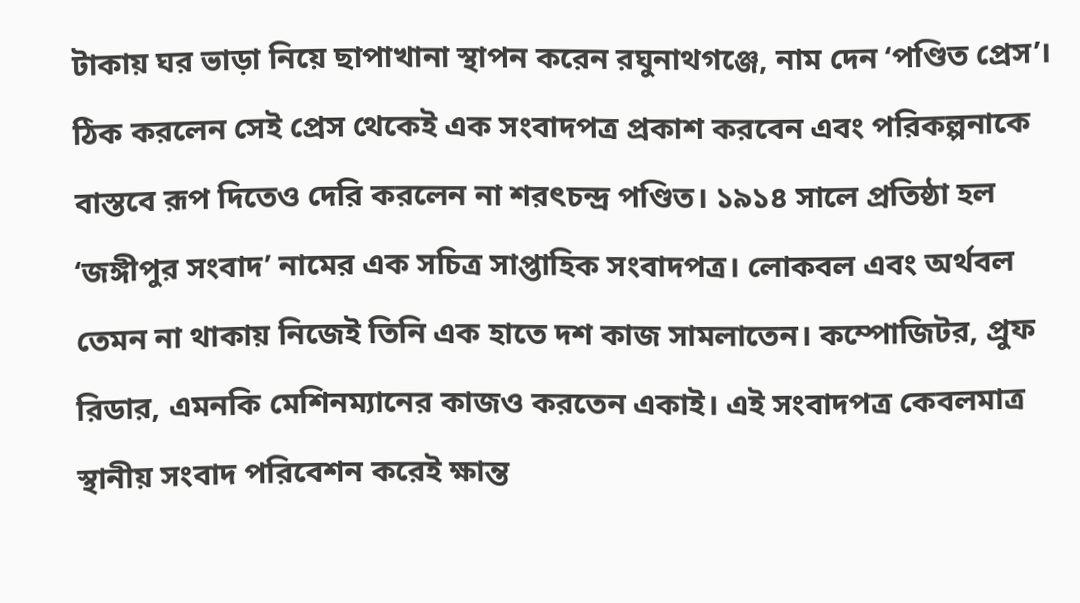টাকায় ঘর ভাড়া নিয়ে ছাপাখানা স্থাপন করেন রঘুনাথগঞ্জে, নাম দেন ‘পণ্ডিত প্রেস’। ঠিক করলেন সেই প্রেস থেকেই এক সংবাদপত্র প্রকাশ করবেন এবং পরিকল্পনাকে বাস্তবে রূপ দিতেও দেরি করলেন না শরৎচন্দ্র পণ্ডিত। ১৯১৪ সালে প্রতিষ্ঠা হল ‘জঙ্গীপুর সংবাদ’ নামের এক সচিত্র সাপ্তাহিক সংবাদপত্র। লোকবল এবং অর্থবল তেমন না থাকায় নিজেই তিনি এক হাতে দশ কাজ সামলাতেন। কম্পোজিটর, প্রুফ রিডার, এমনকি মেশিনম্যানের কাজও করতেন একাই। এই সংবাদপত্র কেবলমাত্র স্থানীয় সংবাদ পরিবেশন করেই ক্ষান্ত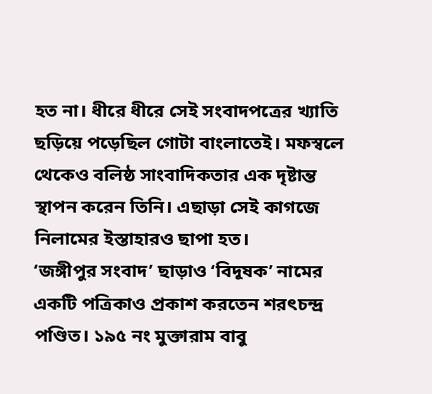হত না। ধীরে ধীরে সেই সংবাদপত্রের খ্যাতি ছড়িয়ে পড়েছিল গোটা বাংলাতেই। মফস্বলে থেকেও বলিষ্ঠ সাংবাদিকতার এক দৃষ্টান্ত স্থাপন করেন তিনি। এছাড়া সেই কাগজে নিলামের ইস্তাহারও ছাপা হত।
‘জঙ্গীপুর সংবাদ’ ছাড়াও ‘বিদূষক’ নামের একটি পত্রিকাও প্রকাশ করতেন শরৎচন্দ্র পণ্ডিত। ১৯৫ নং মুক্তারাম বাবু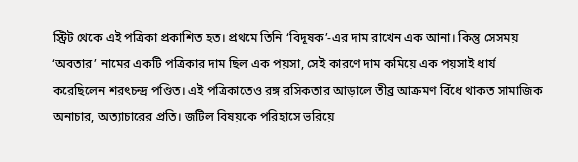স্ট্রিট থেকে এই পত্রিকা প্রকাশিত হত। প্রথমে তিনি ‘বিদূষক’-এর দাম রাখেন এক আনা। কিন্তু সেসময় ‘অবতার’ নামের একটি পত্রিকার দাম ছিল এক পয়সা, সেই কারণে দাম কমিয়ে এক পয়সাই ধার্য করেছিলেন শরৎচন্দ্র পণ্ডিত। এই পত্রিকাতেও রঙ্গ রসিকতার আড়ালে তীব্র আক্রমণ বিঁধে থাকত সামাজিক অনাচার, অত্যাচারের প্রতি। জটিল বিষয়কে পরিহাসে ভরিয়ে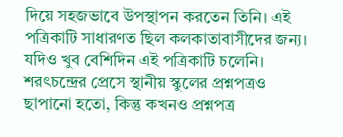দিয়ে সহজভাবে উপস্থাপন করতেন তিনি। এই পত্রিকাটি সাধারণত ছিল কলকাতাবাসীদের জন্য। যদিও খুব বেশিদিন এই পত্রিকাটি চলেনি। শরৎচন্দ্রের প্রেসে স্থানীয় স্কুলের প্রশ্নপত্রও ছাপানো হতো, কিন্তু কখনও প্রশ্নপত্র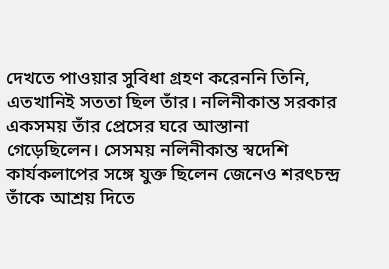দেখতে পাওয়ার সুবিধা গ্রহণ করেননি তিনি, এতখানিই সততা ছিল তাঁর। নলিনীকান্ত সরকার একসময় তাঁর প্রেসের ঘরে আস্তানা গেড়েছিলেন। সেসময় নলিনীকান্ত স্বদেশি কার্যকলাপের সঙ্গে যুক্ত ছিলেন জেনেও শরৎচন্দ্র তাঁকে আশ্রয় দিতে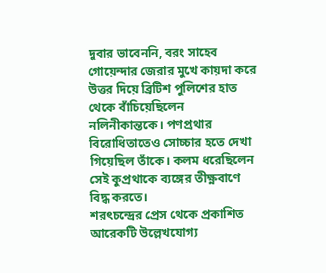দুবার ভাবেননি, বরং সাহেব গোয়েন্দার জেরার মুখে কায়দা করে উত্তর দিয়ে ব্রিটিশ পুলিশের হাত থেকে বাঁচিয়েছিলেন নলিনীকান্তকে। পণপ্রথার বিরোধিতাতেও সোচ্চার হতে দেখা গিয়েছিল তাঁকে। কলম ধরেছিলেন সেই কুপ্রথাকে ব্যঙ্গের তীক্ষ্ণবাণে বিদ্ধ করতে।
শরৎচন্দ্রের প্রেস থেকে প্রকাশিত আরেকটি উল্লেখযোগ্য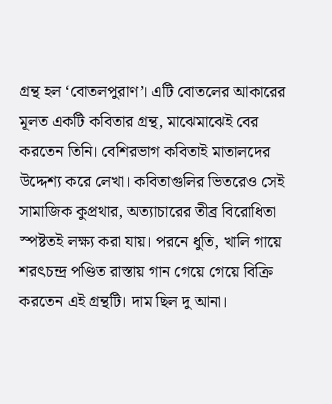গ্রন্থ হল ‘বোতলপুরাণ’। এটি বোতলের আকারের মূলত একটি কবিতার গ্রন্থ, মাঝেমাঝেই বের করতেন তিনি। বেশিরভাগ কবিতাই মাতালদের উদ্দেশ্য করে লেখা। কবিতাগুলির ভিতরেও সেই সামাজিক কুপ্রথার, অত্যাচারের তীব্র বিরোধিতা স্পষ্টতই লক্ষ্য করা যায়। পরনে ধুতি, খালি গায়ে শরৎচন্দ্র পণ্ডিত রাস্তায় গান গেয়ে গেয়ে বিক্রি করতেন এই গ্রন্থটি। দাম ছিল দু আনা।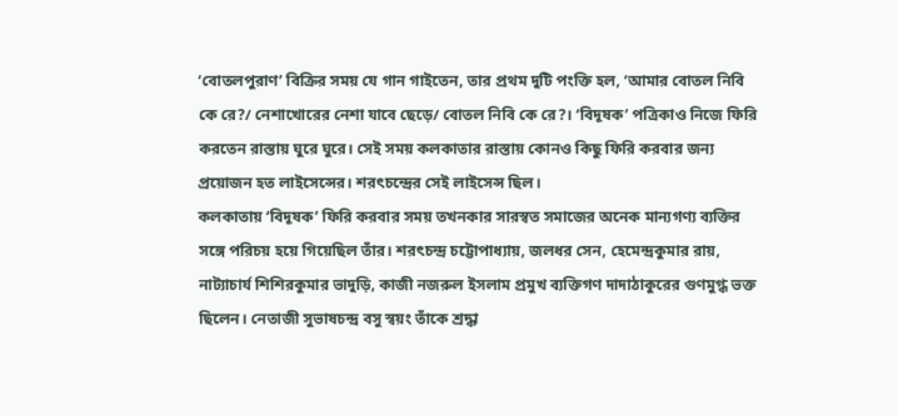‘বোতলপুরাণ’ বিক্রির সময় যে গান গাইতেন, তার প্রথম দুটি পংক্তি হল, ‘আমার বোতল নিবি কে রে?/ নেশাখোরের নেশা যাবে ছেড়ে/ বোতল নিবি কে রে?। ‘বিদূষক’ পত্রিকাও নিজে ফিরি করতেন রাস্তায় ঘুরে ঘুরে। সেই সময় কলকাতার রাস্তায় কোনও কিছু ফিরি করবার জন্য প্রয়োজন হত লাইসেন্সের। শরৎচন্দ্রের সেই লাইসেন্স ছিল।
কলকাতায় ‘বিদূষক’ ফিরি করবার সময় তখনকার সারস্বত সমাজের অনেক মান্যগণ্য ব্যক্তির সঙ্গে পরিচয় হয়ে গিয়েছিল তাঁর। শরৎচন্দ্র চট্টোপাধ্যায়, জলধর সেন, হেমেন্দ্রকুমার রায়, নাট্যাচার্য শিশিরকুমার ভাদুড়ি, কাজী নজরুল ইসলাম প্রমুখ ব্যক্তিগণ দাদাঠাকুরের গুণমুগ্ধ ভক্ত ছিলেন। নেতাজী সুভাষচন্দ্র বসু স্বয়ং তাঁকে শ্রদ্ধা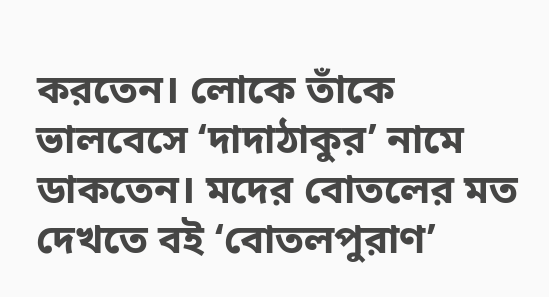করতেন। লোকে তাঁকে ভালবেসে ‘দাদাঠাকুর’ নামে ডাকতেন। মদের বোতলের মত দেখতে বই ‘বোতলপুরাণ’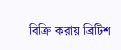বিক্রি করায় ব্রিটিশ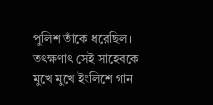পুলিশ তাঁকে ধরেছিল। তৎক্ষণাৎ সেই সাহেবকে মুখে মুখে ইংলিশে গান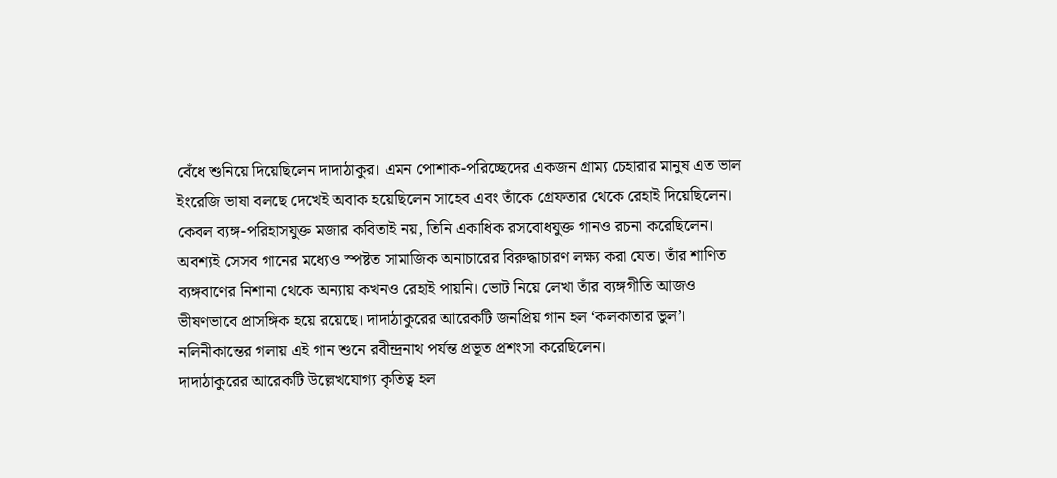বেঁধে শুনিয়ে দিয়েছিলেন দাদাঠাকুর। এমন পোশাক-পরিচ্ছেদের একজন গ্রাম্য চেহারার মানুষ এত ভাল ইংরেজি ভাষা বলছে দেখেই অবাক হয়েছিলেন সাহেব এবং তাঁকে গ্রেফতার থেকে রেহাই দিয়েছিলেন। কেবল ব্যঙ্গ-পরিহাসযুক্ত মজার কবিতাই নয়, তিনি একাধিক রসবোধযুক্ত গানও রচনা করেছিলেন। অবশ্যই সেসব গানের মধ্যেও স্পষ্টত সামাজিক অনাচারের বিরুদ্ধাচারণ লক্ষ্য করা যেত। তাঁর শাণিত ব্যঙ্গবাণের নিশানা থেকে অন্যায় কখনও রেহাই পায়নি। ভোট নিয়ে লেখা তাঁর ব্যঙ্গগীতি আজও ভীষণভাবে প্রাসঙ্গিক হয়ে রয়েছে। দাদাঠাকুরের আরেকটি জনপ্রিয় গান হল ‘কলকাতার ভুল’। নলিনীকান্তের গলায় এই গান শুনে রবীন্দ্রনাথ পর্যন্ত প্রভূত প্রশংসা করেছিলেন।
দাদাঠাকুরের আরেকটি উল্লেখযোগ্য কৃতিত্ব হল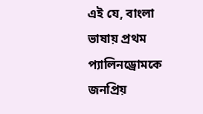এই যে, বাংলা ভাষায় প্রথম প্যালিনড্রোমকে জনপ্রিয়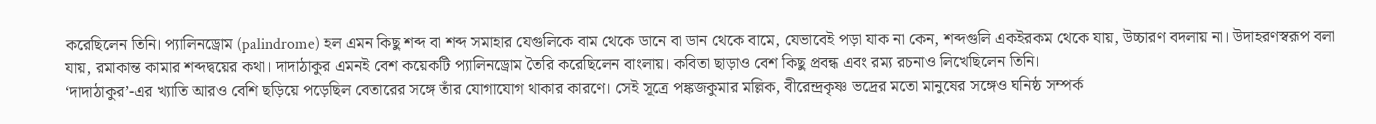করেছিলেন তিনি। প্যালিনড্রোম (palindrome) হল এমন কিছু শব্দ বা শব্দ সমাহার যেগুলিকে বাম থেকে ডানে বা ডান থেকে বামে, যেভাবেই পড়া যাক না কেন, শব্দগুলি একইরকম থেকে যায়, উচ্চারণ বদলায় না। উদাহরণস্বরূপ বলা যায়, রমাকান্ত কামার শব্দদ্বয়ের কথা। দাদাঠাকুর এমনই বেশ কয়েকটি প্যালিনড্রোম তৈরি করেছিলেন বাংলায়। কবিতা ছাড়াও বেশ কিছু প্রবন্ধ এবং রম্য রচনাও লিখেছিলেন তিনি।
‘দাদাঠাকুর’-এর খ্যাতি আরও বেশি ছড়িয়ে পড়েছিল বেতারের সঙ্গে তাঁর যোগাযোগ থাকার কারণে। সেই সূত্রে পঙ্কজকুমার মল্লিক, বীরেন্দ্রকৃষ্ণ ভদ্রের মতো মানুষের সঙ্গেও ঘনিষ্ঠ সম্পর্ক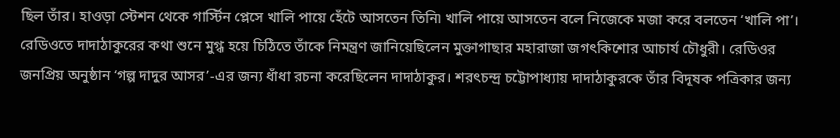ছিল তাঁর। হাওড়া স্টেশন থেকে গার্স্টিন প্লেসে খালি পায়ে হেঁটে আসতেন তিনি৷ খালি পায়ে আসতেন বলে নিজেকে মজা করে বলতেন ‘খালি পা’। রেডিওতে দাদাঠাকুরের কথা শুনে মুগ্ধ হয়ে চিঠিতে তাঁকে নিমন্ত্রণ জানিয়েছিলেন মুক্তাগাছার মহারাজা জগৎকিশোর আচার্য চৌধুরী। রেডিওর জনপ্রিয় অনুষ্ঠান ‘গল্প দাদুর আসর’-এর জন্য ধাঁধা রচনা করেছিলেন দাদাঠাকুর। শরৎচন্দ্র চট্টোপাধ্যায় দাদাঠাকুরকে তাঁর বিদূষক পত্রিকার জন্য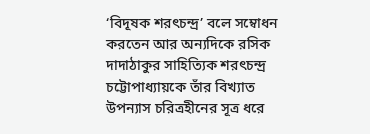‘বিদূষক শরৎচন্দ্র’ বলে সম্বোধন করতেন আর অন্যদিকে রসিক দাদাঠাকুর সাহিত্যিক শরৎচন্দ্র চট্টোপাধ্যায়কে তাঁর বিখ্যাত উপন্যাস চরিত্রহীনের সূত্র ধরে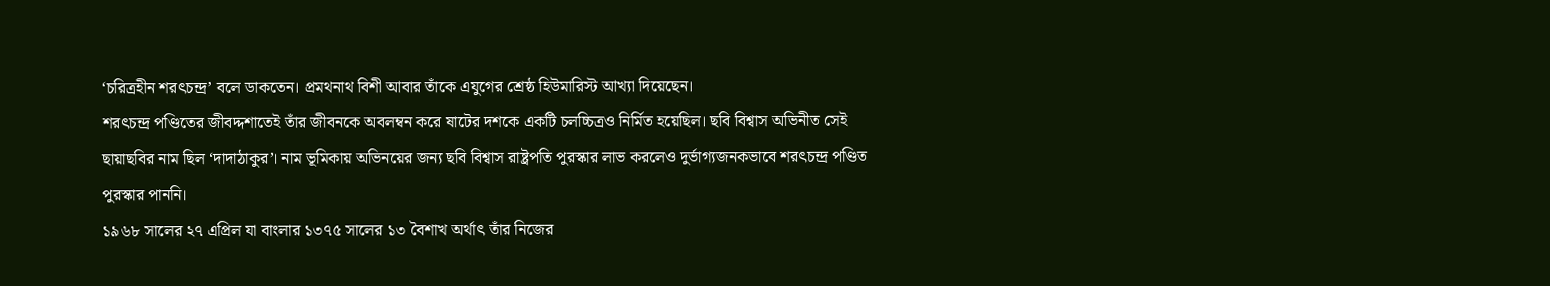‘চরিত্রহীন শরৎচন্দ্র’ বলে ডাকতেন। প্রমথনাথ বিশী আবার তাঁকে এযুগের শ্রেষ্ঠ হিউমারিস্ট আখ্যা দিয়েছেন।
শরৎচন্দ্র পণ্ডিতের জীবদ্দশাতেই তাঁর জীবনকে অবলম্বন করে ষাটের দশকে একটি চলচ্চিত্রও নির্মিত হয়েছিল। ছবি বিশ্বাস অভিনীত সেই ছায়াছবির নাম ছিল ‘দাদাঠাকুর’। নাম ভূমিকায় অভিনয়ের জন্য ছবি বিশ্বাস রাষ্ট্রপতি পুরস্কার লাভ করলেও দুর্ভাগ্যজনকভাবে শরৎচন্দ্র পণ্ডিত পুরস্কার পাননি।
১৯৬৮ সালের ২৭ এপ্রিল যা বাংলার ১৩৭৫ সালের ১৩ বৈশাখ অর্থাৎ তাঁর নিজের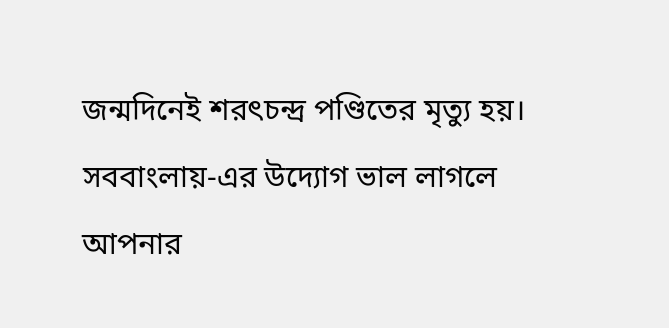জন্মদিনেই শরৎচন্দ্র পণ্ডিতের মৃত্যু হয়।
সববাংলায়-এর উদ্যোগ ভাল লাগলে আপনার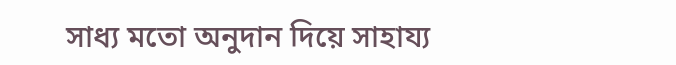সাধ্য মতো অনুদান দিয়ে সাহায্য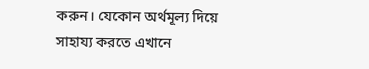করুন। যেকোন অর্থমূল্য দিয়ে সাহায্য করতে এখানে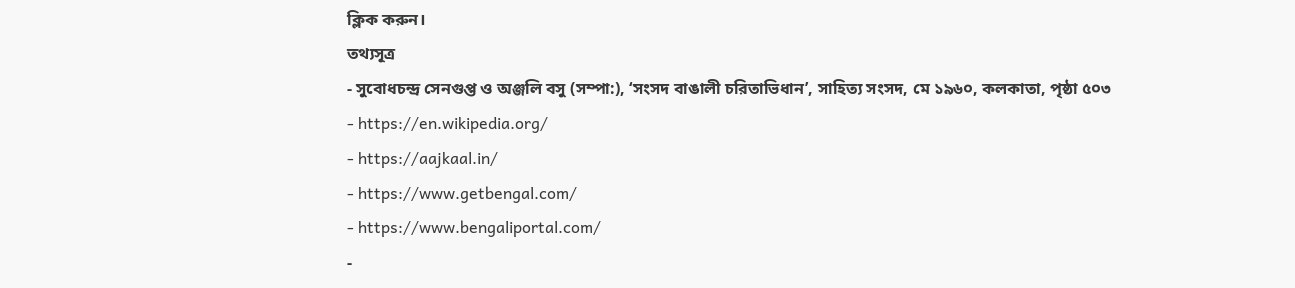ক্লিক করুন।
তথ্যসূত্র
- সুবোধচন্দ্র সেনগুপ্ত ও অঞ্জলি বসু (সম্পা:), ‘সংসদ বাঙালী চরিতাভিধান’, সাহিত্য সংসদ, মে ১৯৬০, কলকাতা, পৃষ্ঠা ৫০৩
- https://en.wikipedia.org/
- https://aajkaal.in/
- https://www.getbengal.com/
- https://www.bengaliportal.com/
-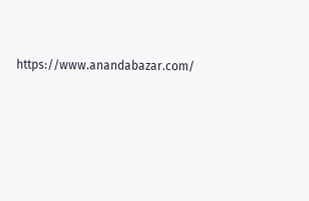https://www.anandabazar.com/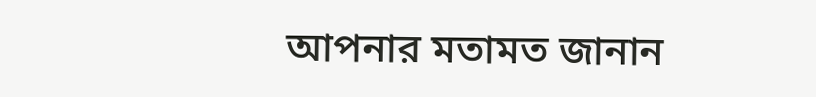আপনার মতামত জানান